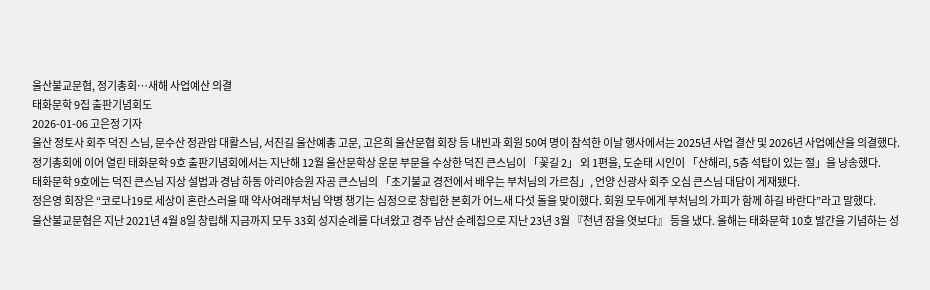울산불교문협, 정기총회…새해 사업예산 의결
태화문학 9집 출판기념회도
2026-01-06 고은정 기자
울산 정토사 회주 덕진 스님, 문수산 정관암 대활스님, 서진길 울산예총 고문, 고은희 울산문협 회장 등 내빈과 회원 50여 명이 참석한 이날 행사에서는 2025년 사업 결산 및 2026년 사업예산을 의결했다.
정기총회에 이어 열린 태화문학 9호 출판기념회에서는 지난해 12월 울산문학상 운문 부문을 수상한 덕진 큰스님이 「꽃길 2」 외 1편을, 도순태 시인이 「산해리, 5층 석탑이 있는 절」을 낭송했다.
태화문학 9호에는 덕진 큰스님 지상 설법과 경남 하동 아리야승원 자공 큰스님의 「초기불교 경전에서 배우는 부처님의 가르침」, 언양 신광사 회주 오심 큰스님 대담이 게재됐다.
정은영 회장은 “코로나19로 세상이 혼란스러울 때 약사여래부처님 약병 챙기는 심정으로 창립한 본회가 어느새 다섯 돌을 맞이했다. 회원 모두에게 부처님의 가피가 함께 하길 바란다”라고 말했다.
울산불교문협은 지난 2021년 4월 8일 창립해 지금까지 모두 33회 성지순례를 다녀왔고 경주 남산 순례집으로 지난 23년 3월 『천년 잠을 엿보다』 등을 냈다. 올해는 태화문학 10호 발간을 기념하는 성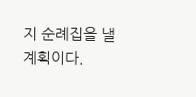지 순례집을 낼 계획이다.